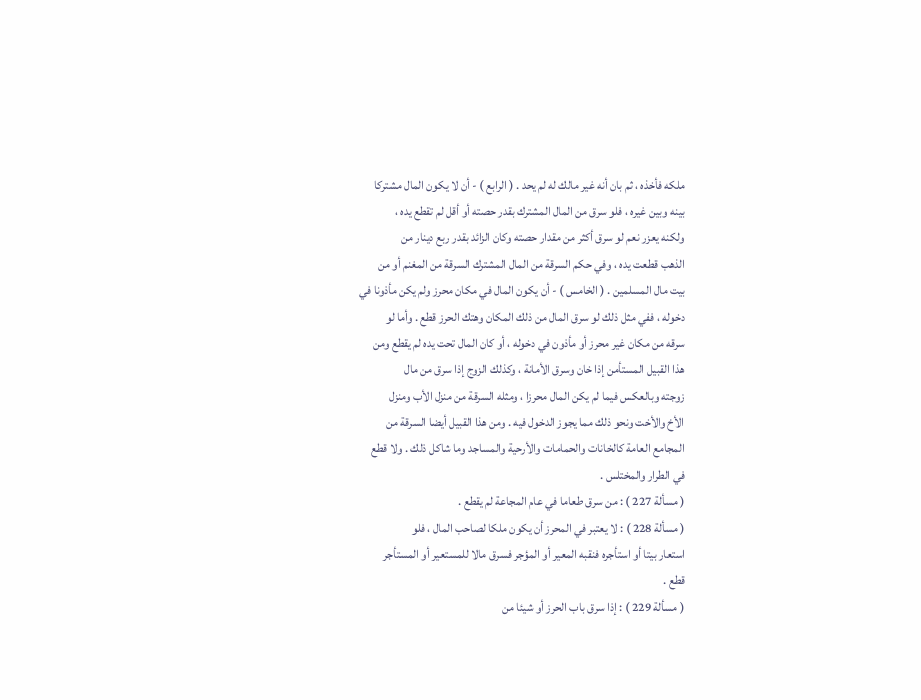ملكه فأخذه ، ثم بان أنه غير مالك له لم يحد . ( الرابع ) - أن لا يكون المال مشتركا
بينه وبين غيره ، فلو سرق من المال المشترك بقدر حصته أو أقل لم تقطع يده ،
ولكنه يعزر نعم لو سرق أكثر من مقدار حصته وكان الزائد بقدر ربع دينار من
الذهب قطعت يده ، وفي حكم السرقة من المال المشترك السرقة من المغنم أو من
بيت مال المسلمين . ( الخامس ) - أن يكون المال في مكان محرز ولم يكن مأذونا في
دخوله ، ففي مثل ذلك لو سرق المال من ذلك المكان وهتك الحرز قطع . وأما لو
سرقه من مكان غير محرز أو مأذون في دخوله ، أو كان المال تحت يده لم يقطع ومن
هذا القبيل المستأمن إذا خان وسرق الأمانة ، وكذلك الزوج إذا سرق من مال
زوجته وبالعكس فيما لم يكن المال محرزا ، ومثله السرقة من منزل الأب ومنزل
الأخ والأخت ونحو ذلك مما يجوز الدخول فيه . ومن هذا القبيل أيضا السرقة من
المجامع العامة كالخانات والحمامات والأرحية والمساجد وما شاكل ذلك . ولا قطع
في الطرار والمختلس .
( مسألة 227 ) : من سرق طعاما في عام المجاعة لم يقطع .
( مسألة 228 ) : لا يعتبر في المحرز أن يكون ملكا لصاحب المال ، فلو
استعار بيتا أو استأجره فنقبه المعير أو المؤجر فسرق مالا للمستعير أو المستأجر
قطع .
( مسألة 229 ) : إذا سرق باب الحرز أو شيئا من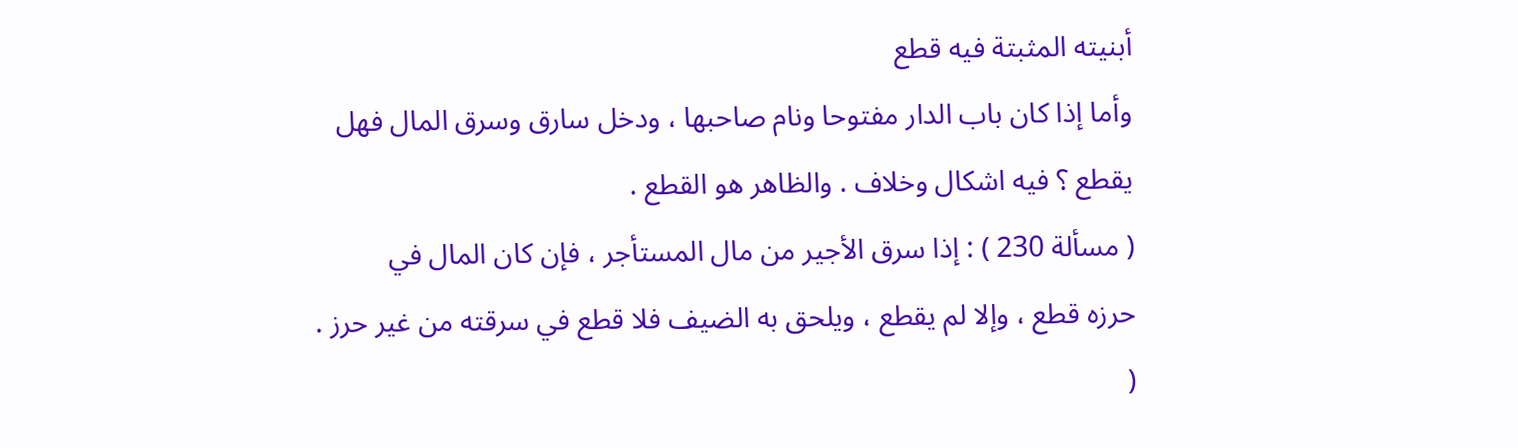أبنيته المثبتة فيه قطع
وأما إذا كان باب الدار مفتوحا ونام صاحبها ، ودخل سارق وسرق المال فهل
يقطع ؟ فيه اشكال وخلاف . والظاهر هو القطع .
( مسألة 230 ) : إذا سرق الأجير من مال المستأجر ، فإن كان المال في
حرزه قطع ، وإلا لم يقطع ، ويلحق به الضيف فلا قطع في سرقته من غير حرز .
(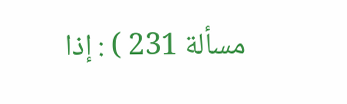مسألة 231 ) : إذا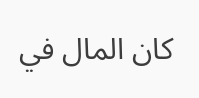كان المال في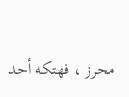محرز ، فهتكه أحد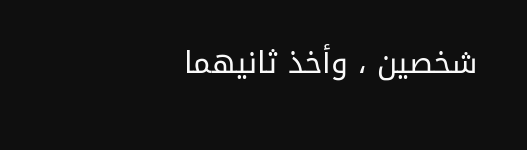شخصين ، وأخذ ثانيهما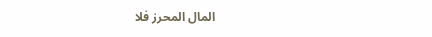المال المحرز فلا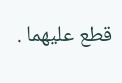قطع عليهما .